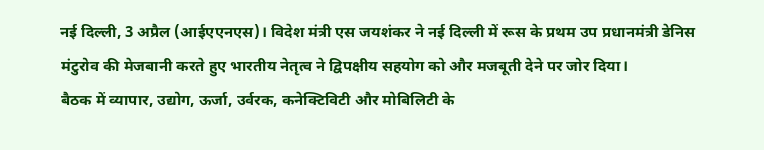नई दिल्ली, 3 अप्रैल (आईएएनएस)। विदेश मंत्री एस जयशंकर ने नई दिल्ली में रूस के प्रथम उप प्रधानमंत्री डेनिस मंटुरोव की मेजबानी करते हुए भारतीय नेतृत्व ने द्विपक्षीय सहयोग को और मजबूती देने पर जोर दिया।
बैठक में व्यापार, उद्योग, ऊर्जा, उर्वरक, कनेक्टिविटी और मोबिलिटी के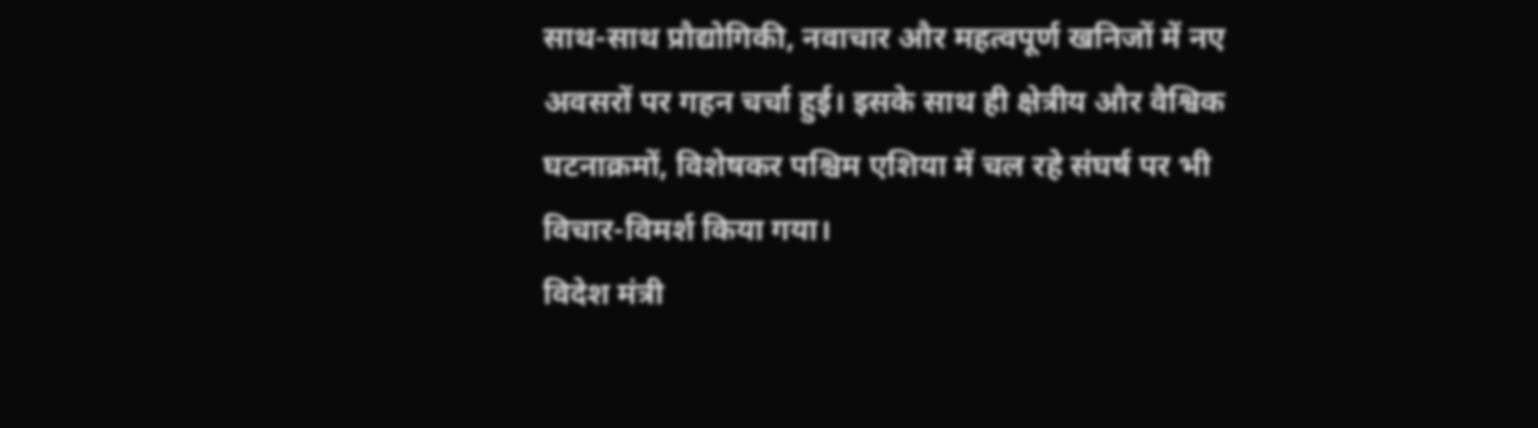साथ-साथ प्रौद्योगिकी, नवाचार और महत्वपूर्ण खनिजों में नए अवसरों पर गहन चर्चा हुई। इसके साथ ही क्षेत्रीय और वैश्विक घटनाक्रमों, विशेषकर पश्चिम एशिया में चल रहे संघर्ष पर भी विचार-विमर्श किया गया।
विदेश मंत्री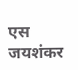एस जयशंकर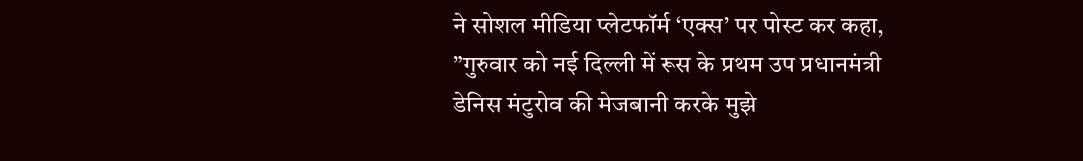ने सोशल मीडिया प्लेटफॉर्म ‘एक्स’ पर पोस्ट कर कहा, ”गुरुवार को नई दिल्ली में रूस के प्रथम उप प्रधानमंत्री डेनिस मंटुरोव की मेजबानी करके मुझे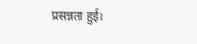प्रसन्नता हुई।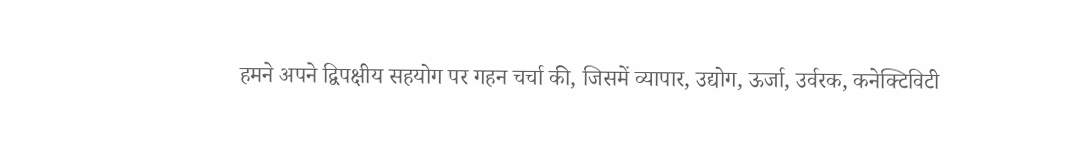हमने अपने द्विपक्षीय सहयोग पर गहन चर्चा की, जिसमें व्यापार, उद्योग, ऊर्जा, उर्वरक, कनेक्टिविटी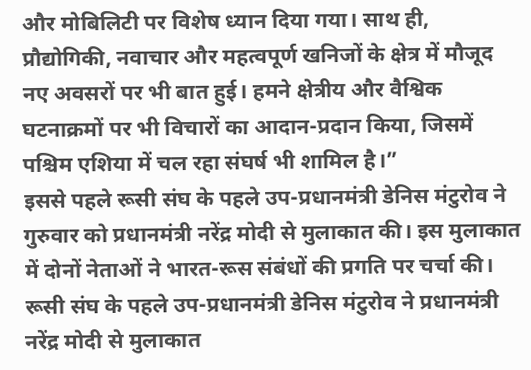और मोबिलिटी पर विशेष ध्यान दिया गया। साथ ही, प्रौद्योगिकी, नवाचार और महत्वपूर्ण खनिजों के क्षेत्र में मौजूद नए अवसरों पर भी बात हुई। हमने क्षेत्रीय और वैश्विक घटनाक्रमों पर भी विचारों का आदान-प्रदान किया, जिसमें पश्चिम एशिया में चल रहा संघर्ष भी शामिल है।”
इससे पहले रूसी संघ के पहले उप-प्रधानमंत्री डेनिस मंटुरोव ने गुरुवार को प्रधानमंत्री नरेंद्र मोदी से मुलाकात की। इस मुलाकात में दोनों नेताओं ने भारत-रूस संबंधों की प्रगति पर चर्चा की।
रूसी संघ के पहले उप-प्रधानमंत्री डेनिस मंटुरोव ने प्रधानमंत्री नरेंद्र मोदी से मुलाकात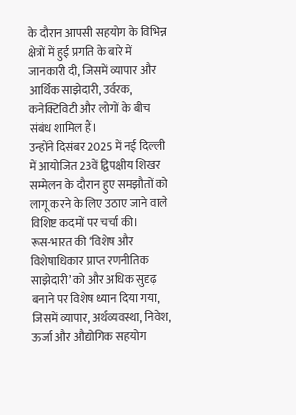के दौरान आपसी सहयोग के विभिन्न क्षेत्रों में हुई प्रगति के बारे में जानकारी दी, जिसमें व्यापार और आर्थिक साझेदारी, उर्वरक, कनेक्टिविटी और लोगों के बीच संबंध शामिल हैं।
उन्होंने दिसंबर 2025 में नई दिल्ली में आयोजित 23वें द्विपक्षीय शिखर सम्मेलन के दौरान हुए समझौतों को लागू करने के लिए उठाए जाने वाले विशिष्ट कदमों पर चर्चा की।
रूस-भारत की ‘विशेष और विशेषाधिकार प्राप्त रणनीतिक साझेदारी’ को और अधिक सुदृढ़ बनाने पर विशेष ध्यान दिया गया, जिसमें व्यापार, अर्थव्यवस्था, निवेश, ऊर्जा और औद्योगिक सहयोग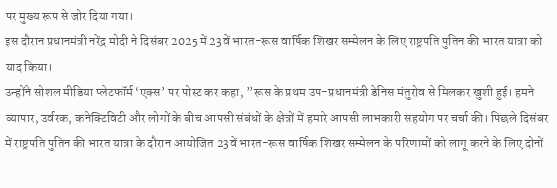पर मुख्य रूप से जोर दिया गया।
इस दौरान प्रधानमंत्री नरेंद्र मोदी ने दिसंबर 2025 में 23वें भारत-रूस वार्षिक शिखर सम्मेलन के लिए राष्ट्रपति पुतिन की भारत यात्रा को याद किया।
उन्होंने सोशल मीडिया प्लेटफॉर्म ‘एक्स’ पर पोस्ट कर कहा, ”रूस के प्रथम उप-प्रधानमंत्री डेनिस मंतुरोव से मिलकर खुशी हुई। हमने व्यापार, उर्वरक, कनेक्टिविटी और लोगों के बीच आपसी संबंधों के क्षेत्रों में हमारे आपसी लाभकारी सहयोग पर चर्चा की। पिछले दिसंबर में राष्ट्रपति पुतिन की भारत यात्रा के दौरान आयोजित 23वें भारत-रूस वार्षिक शिखर सम्मेलन के परिणामों को लागू करने के लिए दोनों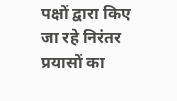पक्षों द्वारा किए जा रहे निरंतर प्रयासों का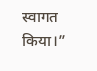स्वागत किया।”